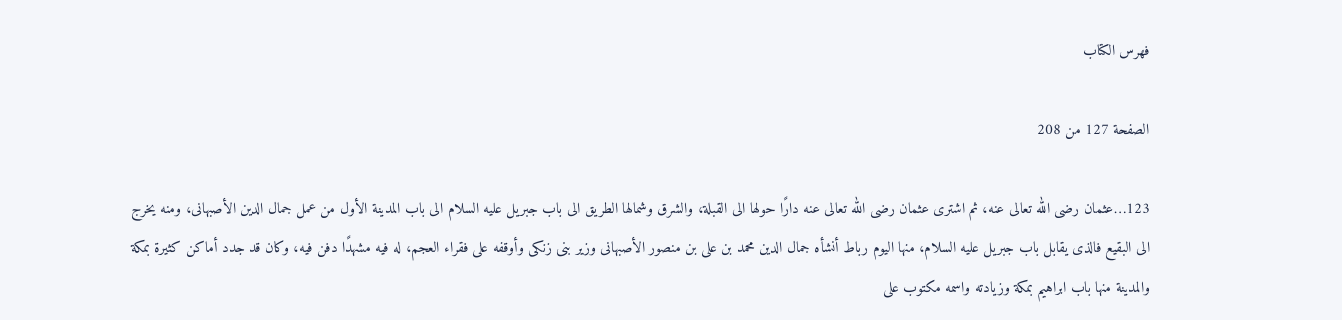فهرس الكتاب

الصفحة 127 من 208

123…عثمان رضى الله تعالى عنه، ثم اشترى عثمان رضى الله تعالى عنه دارًا حولها الى القبلة، والشرق وشمالها الطريق الى باب جبريل عليه السلام الى باب المدينة الأول من عمل جمال الدين الأصبهانى، ومنه يخرج الى البقيع فالذى يقابل باب جبريل عليه السلام، منها اليوم رباط أنشأه جمال الدين محمد بن على بن منصور الأصبهانى وزير بنى زنكى وأوقفه على فقراء العجم، له فيه مشهدًا دفن فيه، وكان قد جدد أماكن كثيرة بمكة والمدينة منها باب ابراهيم بمكة وزيادته واسمه مكتوب على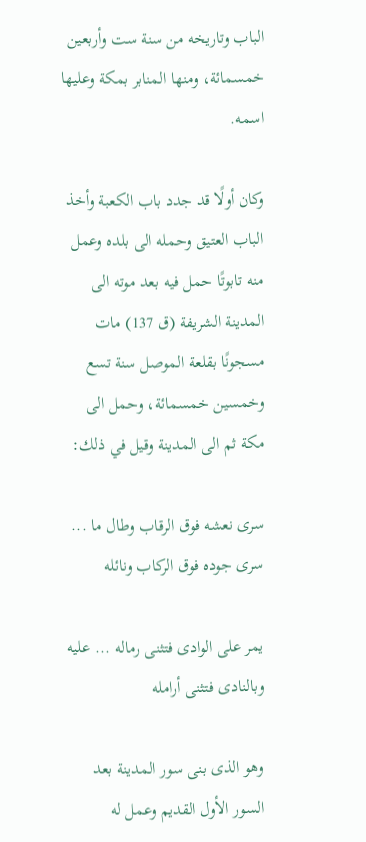الباب وتاريخه من سنة ست وأربعين خمسمائة، ومنها المنابر بمكة وعليها اسمه.

وكان أولًا قد جدد باب الكعبة وأخذ الباب العتيق وحمله الى بلده وعمل منه تابوتًا حمل فيه بعد موته الى المدينة الشريفة (ق 137) مات مسجونًا بقلعة الموصل سنة تسع وخمسين خمسمائة، وحمل الى مكة ثم الى المدينة وقيل في ذلك:

سرى نعشه فوق الرقاب وطال ما ... سرى جوده فوق الركاب ونائله

يمر على الوادى فتثنى رماله ... عليه وبالنادى فتثنى أرامله

وهو الذى بنى سور المدينة بعد السور الأول القديم وعمل له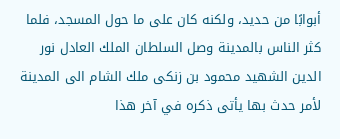أبوابًا من حديد، ولكنه كان على ما حول المسجد، فلما كثر الناس بالمدينة وصل السلطان الملك العادل نور الدين الشهيد محمود بن زنكى ملك الشام الى المدينة لأمر حدث بها يأتى ذكره في آخر هذا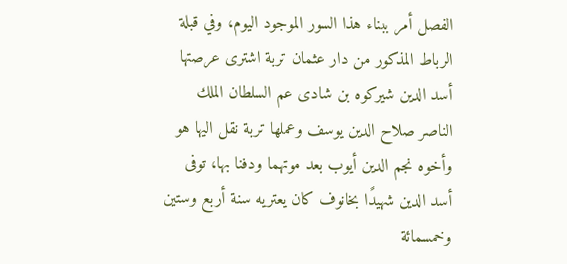الفصل أمر ببناء هذا السور الموجود اليوم، وفي قبلة الرباط المذكور من دار عثمان تربة اشترى عرصتها أسد الدين شيركوه بن شادى عم السلطان الملك الناصر صلاح الدين يوسف وعملها تربة نقل اليها هو وأخوه نجم الدين أيوب بعد موتهما ودفنا بها، توفى أسد الدين شهيدًا بخانوف كان يعتريه سنة أربع وستين وخمسمائة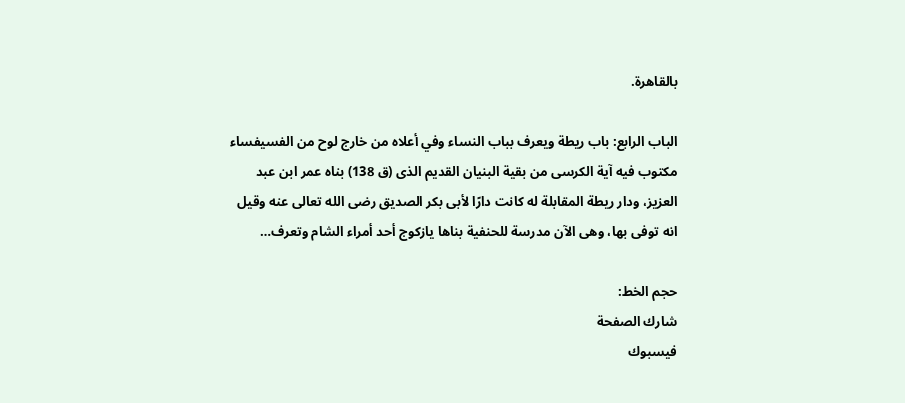بالقاهرة.

الباب الرابع: باب ريطة ويعرف بباب النساء وفي أعلاه من خارج لوح من الفسيفساء مكتوب فيه آية الكرسى من بقية البنيان القديم الذى (ق 138) بناه عمر ابن عبد العزيز، ودار ريطة المقابلة له كانت دارًا لأبى بكر الصديق رضى الله تعالى عنه وقيل انه توفى بها، وهى الآن مدرسة للحنفية بناها يازكوج أحد أمراء الشام وتعرف…

حجم الخط:
شارك الصفحة
فيسبوك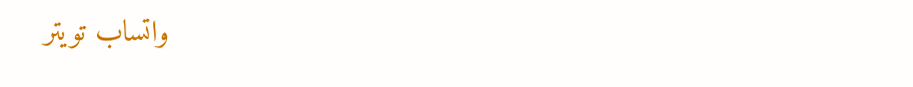واتساب تويتر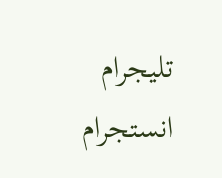تليجرام انستجرام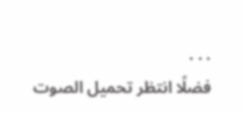. . .
فضلًا انتظر تحميل الصوت